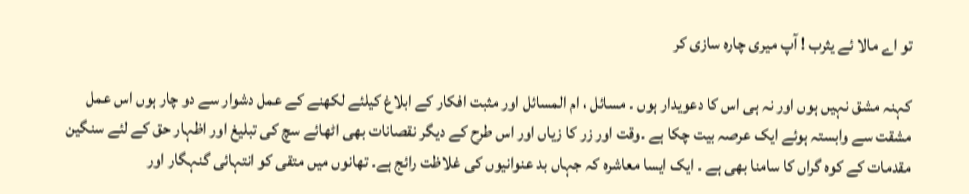تو اے مالا ئے یثرب ! آپ میری چارہ سازی کر

کہنہ مشق نہیں ہوں اور نہ ہی اس کا دعویدار ہوں ۔ مسائل ، ام المسائل اور مثبت افکار کے ابلاغ کیلئے لکھنے کے عمل دشوار سے دو چار ہوں اس عمل مشقت سے وابستہ ہوئے ایک عرصہ بیت چکا ہے ۔وقت اور زر کا زیاں اور اس طرح کے دیگر نقصانات بھی اٹھائے سچ کی تبلیغ اور اظہار حق کے لئے سنگین مقدمات کے کوہ گراں کا سامنا بھی ہے ۔ ایک ایسا معاشرہ کہ جہاں بد عنوانیوں کی غلاظت رائج ہے۔ تھانوں میں متقی کو انتہائی گنہگار اور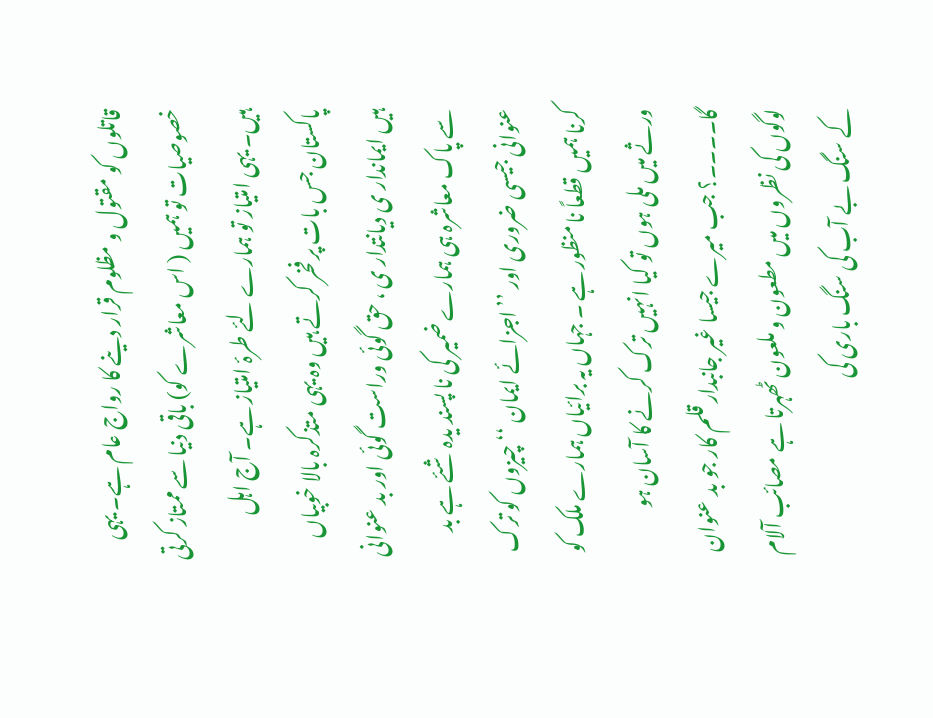قاتلوں کو مقتول و مظلوم قرار دینے کا رواج عام ہے۔ یہی خصوصیات تو ہمیں ( اس معاشرے کو) باقی دنیا سے ممتاز کرتی ہیں۔ یہی امتیاز تو ہمارے لئے طرۂ امتیاز ہے۔ آج اہل پاکستان جس بات پر فخر کرتے ہیں وہ یہی متذکرہ بالا خوبیاں ہیں ایماندار ی دیانتدار ی ، حق گوئی وراست گوئی اور بد عنوانی سے پاک معاشرہ ہی ہمارے ضمیر کی نا پسند یدہ شئے ہے بد عنوانی جیسی ضروری اور ’’ اجزائے ایمان ‘‘ چیزوں کو ترک کرنا ہمیں قطعاً نا منظور ہے ۔ جہاں یہ برائیاں ہمارے ملک کو ورثے میں ملی ہوں تو کیا انہیں ترک کرنے کا آسان ہو گا۔۔۔۔؟ جب میرے جیسا غیر جانبدار قلم کار جو بد عنوان لوگوں کی نظروں میں مطعون و ملعون ٹھہرتا ہے مصائب آلام کے سنگ بے آب کی سنگ باری کی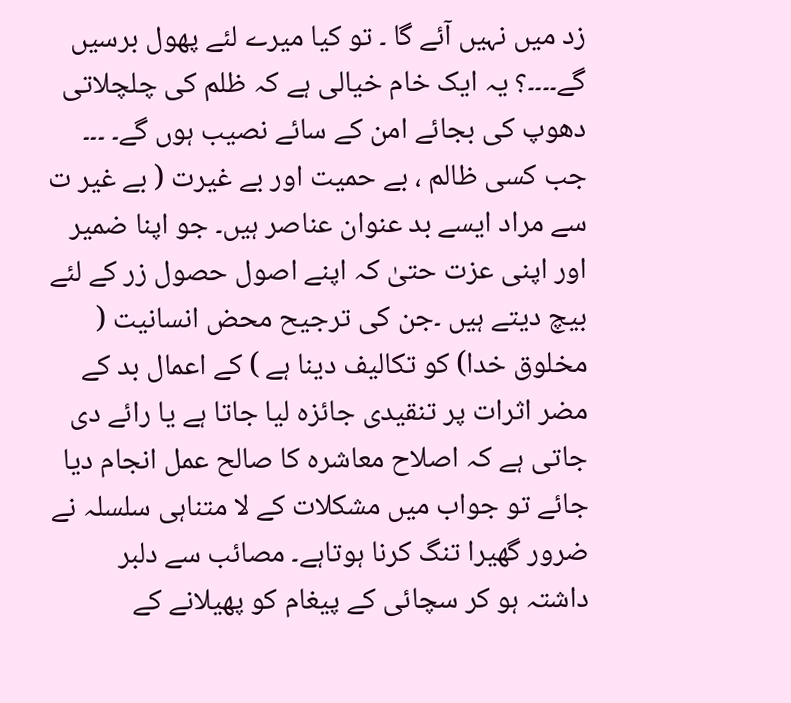زد میں نہیں آئے گا ۔ تو کیا میرے لئے پھول برسیں گے۔۔۔۔؟ یہ ایک خام خیالی ہے کہ ظلم کی چلچلاتی دھوپ کی بجائے امن کے سائے نصیب ہوں گے۔ ۔۔۔ جب کسی ظالم ، بے حمیت اور بے غیرت ( بے غیر ت سے مراد ایسے بد عنوان عناصر ہیں۔ جو اپنا ضمیر اور اپنی عزت حتیٰ کہ اپنے اصول حصول زر کے لئے بیچ دیتے ہیں ۔جن کی ترجیح محض انسانیت ( مخلوق خدا) کو تکالیف دینا ہے ) کے اعمال بد کے مضر اثرات پر تنقیدی جائزہ لیا جاتا ہے یا رائے دی جاتی ہے کہ اصلاح معاشرہ کا صالح عمل انجام دیا جائے تو جواب میں مشکلات کے لا متناہی سلسلہ نے ضرور گھیرا تنگ کرنا ہوتاہے۔ مصائب سے دلبر داشتہ ہو کر سچائی کے پیغام کو پھیلانے کے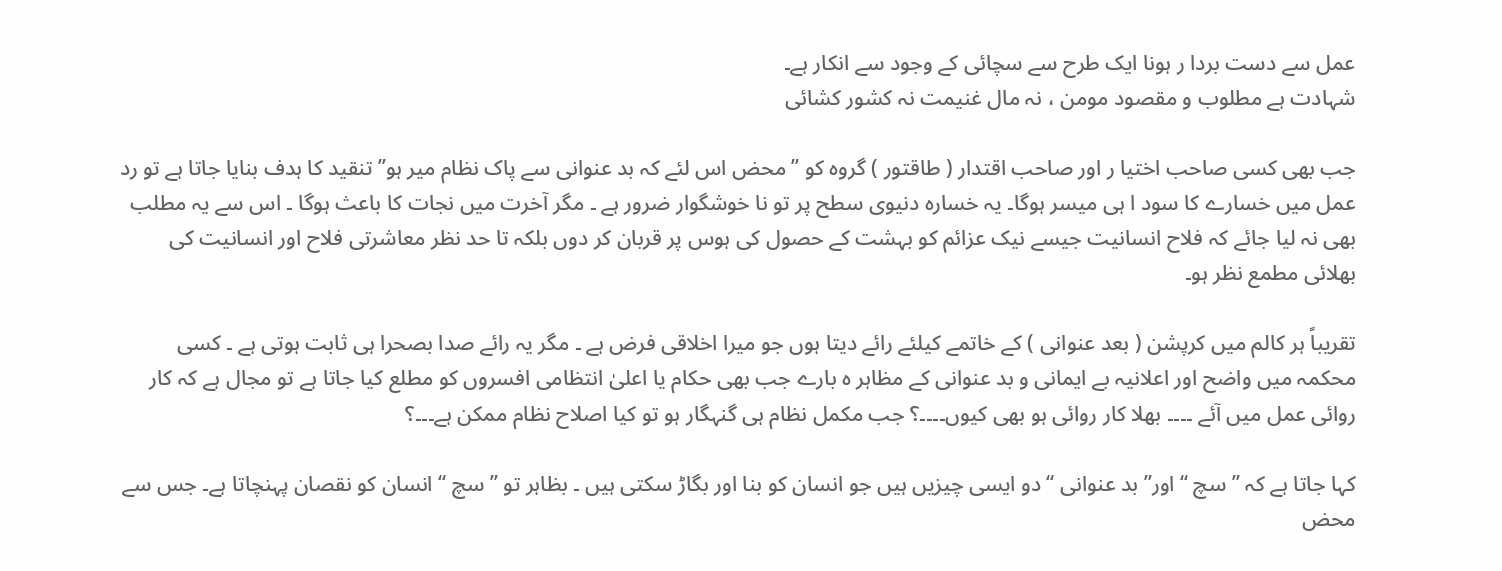عمل سے دست بردا ر ہونا ایک طرح سے سچائی کے وجود سے انکار ہے۔
شہادت ہے مطلوب و مقصود مومن ، نہ مال غنیمت نہ کشور کشائی

جب بھی کسی صاحب اختیا ر اور صاحب اقتدار ( طاقتور ) گروہ کو ’’ محض اس لئے کہ بد عنوانی سے پاک نظام میر ہو’’ تنقید کا ہدف بنایا جاتا ہے تو رد عمل میں خسارے کا سود ا ہی میسر ہوگا۔ یہ خسارہ دنیوی سطح پر تو نا خوشگوار ضرور ہے ۔ مگر آخرت میں نجات کا باعث ہوگا ۔ اس سے یہ مطلب بھی نہ لیا جائے کہ فلاح انسانیت جیسے نیک عزائم کو بہشت کے حصول کی ہوس پر قربان کر دوں بلکہ تا حد نظر معاشرتی فلاح اور انسانیت کی بھلائی مطمع نظر ہو۔

تقریباً ہر کالم میں کرپشن ( بعد عنوانی ) کے خاتمے کیلئے رائے دیتا ہوں جو میرا اخلاقی فرض ہے ۔ مگر یہ رائے صدا بصحرا ہی ثابت ہوتی ہے ۔ کسی محکمہ میں واضح اور اعلانیہ بے ایمانی و بد عنوانی کے مظاہر ہ بارے جب بھی حکام یا اعلیٰ انتظامی افسروں کو مطلع کیا جاتا ہے تو مجال ہے کہ کار روائی عمل میں آئے ۔۔۔۔ بھلا کار روائی ہو بھی کیوں۔۔۔۔؟ جب مکمل نظام ہی گنہگار ہو تو کیا اصلاح نظام ممکن ہے۔۔۔؟

کہا جاتا ہے کہ ’’ سچ ‘‘ اور’’ بد عنوانی ‘‘ دو ایسی چیزیں ہیں جو انسان کو بنا اور بگاڑ سکتی ہیں ۔ بظاہر تو ’’ سچ ‘‘ انسان کو نقصان پہنچاتا ہے۔ جس سے محض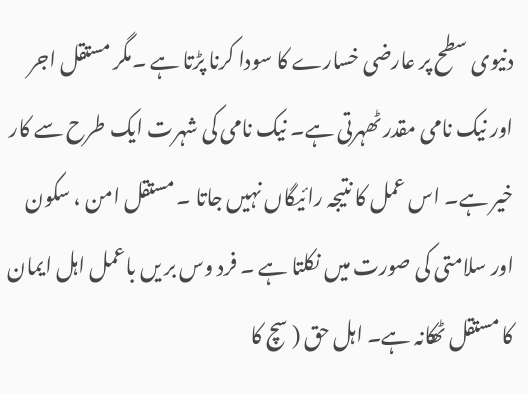دنیوی سطح پر عارضی خسارے کا سودا کرنا پڑتا ہے ۔مگر مستقل اجر اور نیک نامی مقدر ٹھہرتی ہے۔ نیک نامی کی شہرت ایک طرح سے کار خیر ہے۔ اس عمل کا نتیجہ رائیگاں نہیں جاتا ۔ مستقل امن ، سکون اور سلامتی کی صورت میں نکلتا ہے ۔ فرد وس بر یں باعمل اہل ایمان کا مستقل ٹھکانہ ہے۔ اہل حق ( سچ کا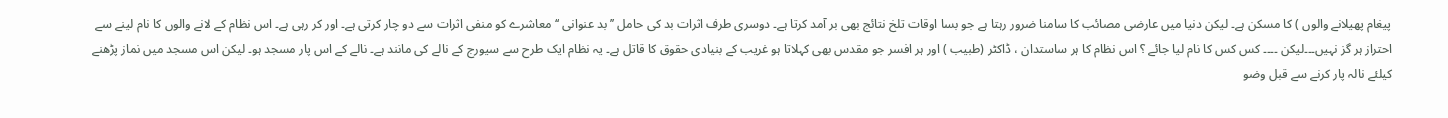پیغام پھیلانے والوں ) کا مسکن ہے۔ لیکن دنیا میں عارضی مصائب کا سامنا ضرور رہتا ہے جو بسا اوقات تلخ نتائج بھی بر آمد کرتا ہے۔ دوسری طرف اثرات بد کی حامل ’’ بد عنوانی ‘‘ معاشرے کو منفی اثرات سے دو چار کرتی ہے۔ اور کر رہی ہے۔ اس نظام کے لانے والوں کا نام لینے سے احتراز ہر گز نہیں۔۔۔لیکن ۔۔۔۔ کس کس کا نام لیا جائے ؟ اس نظام کا ہر ساستدان ، ڈاکٹر (طبیب ) اور ہر افسر جو مقدس بھی کہلاتا ہو غریب کے بنیادی حقوق کا قاتل ہے۔ یہ نظام ایک طرح سے سیورج کے نالے کی مانند ہے۔ نالے کے اس پار مسجد ہو۔ لیکن اس مسجد میں نماز پڑھنے کیلئے نالہ پار کرنے سے قبل وضو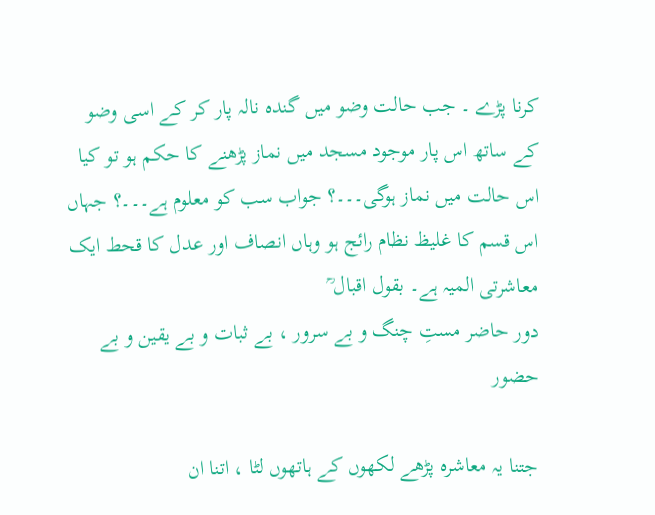کرنا پڑے ۔ جب حالت وضو میں گندہ نالہ پار کر کے اسی وضو کے ساتھ اس پار موجود مسجد میں نماز پڑھنے کا حکم ہو تو کیا اس حالت میں نماز ہوگی۔۔۔؟ جواب سب کو معلوم ہے۔۔۔؟ جہاں اس قسم کا غلیظ نظام رائج ہو وہاں انصاف اور عدل کا قحط ایک معاشرتی المیہ ہے۔ بقول اقبال ؒ
دور حاضر مستِ چنگ و بے سرور ، بے ثبات و بے یقین و بے حضور

جتنا یہ معاشرہ پڑھے لکھوں کے ہاتھوں لٹا ، اتنا ان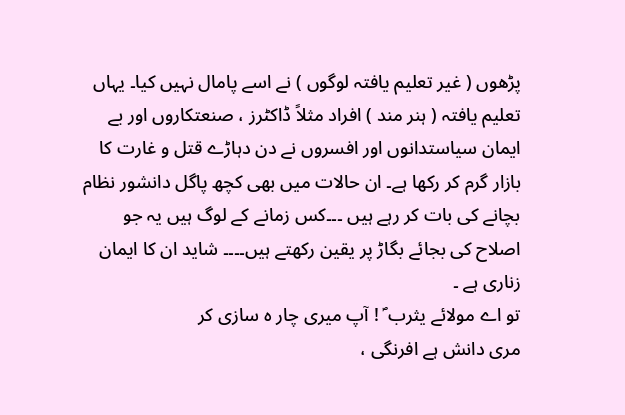پڑھوں ( غیر تعلیم یافتہ لوگوں ) نے اسے پامال نہیں کیا۔ یہاں تعلیم یافتہ ( ہنر مند ) افراد مثلاً ڈاکٹرز ، صنعتکاروں اور بے ایمان سیاستدانوں اور افسروں نے دن دہاڑے قتل و غارت کا بازار گرم کر رکھا ہے۔ ان حالات میں بھی کچھ پاگل دانشور نظام بچانے کی بات کر رہے ہیں ۔۔۔کس زمانے کے لوگ ہیں یہ جو اصلاح کی بجائے بگاڑ پر یقین رکھتے ہیں۔۔۔۔ شاید ان کا ایمان زناری ہے ۔
تو اے مولائے یثرب ؐ ! آپ میری چار ہ سازی کر
مری دانش ہے افرنگی ،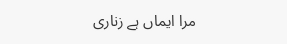مرا ایماں ہے زناری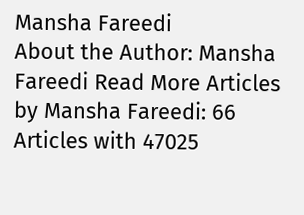Mansha Fareedi
About the Author: Mansha Fareedi Read More Articles by Mansha Fareedi: 66 Articles with 47025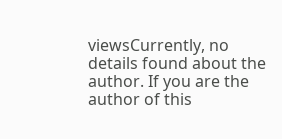viewsCurrently, no details found about the author. If you are the author of this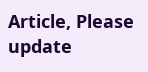Article, Please update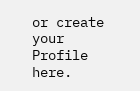or create your Profile here.